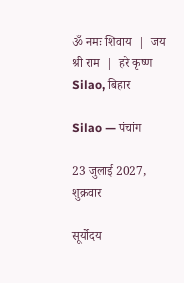ॐ नमः शिवाय  |  जय श्री राम  |  हरे कृष्ण
Silao, बिहार

Silao — पंचांग

23 जुलाई 2027, शुक्रवार

सूर्योदय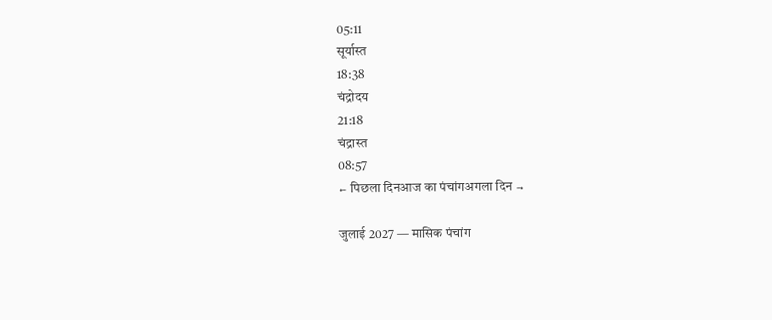05:11
सूर्यास्त
18:38
चंद्रोदय
21:18
चंद्रास्त
08:57
← पिछला दिनआज का पंचांगअगला दिन →

जुलाई 2027 — मासिक पंचांग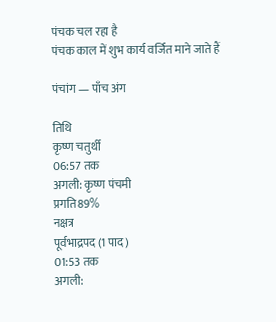पंचक चल रहा है
पंचक काल में शुभ कार्य वर्जित माने जाते हैं

पंचांग — पाँच अंग

तिथि
कृष्ण चतुर्थी
06:57 तक
अगली: कृष्ण पंचमी
प्रगति89%
नक्षत्र
पूर्वभाद्रपद (1 पाद)
01:53 तक
अगली: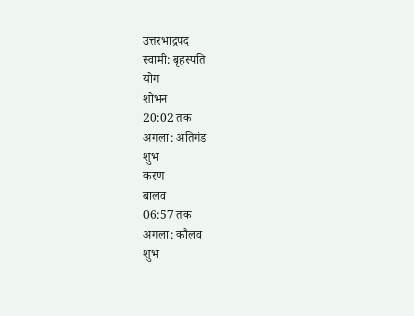उत्तरभाद्रपद
स्वामी: बृहस्पति
योग
शोभन
20:02 तक
अगला: अतिगंड
शुभ
करण
बालव
06:57 तक
अगला: कौलव
शुभ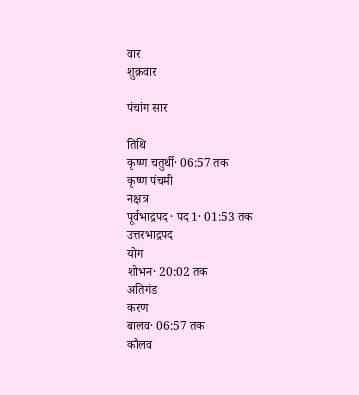वार
शुक्रवार

पंचांग सार

तिथि
कृष्ण चतुर्थी· 06:57 तक
कृष्ण पंचमी
नक्षत्र
पूर्वभाद्रपद · पद 1· 01:53 तक
उत्तरभाद्रपद
योग
शोभन· 20:02 तक
अतिगंड
करण
बालव· 06:57 तक
कौलव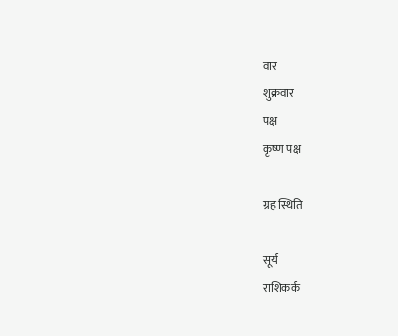वार
शुक्रवार
पक्ष
कृष्ण पक्ष

ग्रह स्थिति

सूर्य
राशिकर्क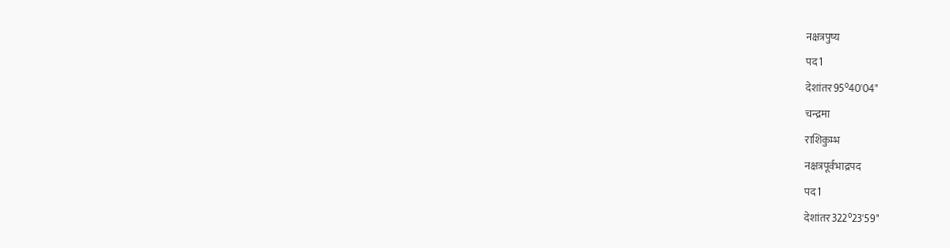नक्षत्रपुष्य
पद1
देशांतर95°40'04"
चन्द्रमा
राशिकुम्भ
नक्षत्रपूर्वभाद्रपद
पद1
देशांतर322°23'59"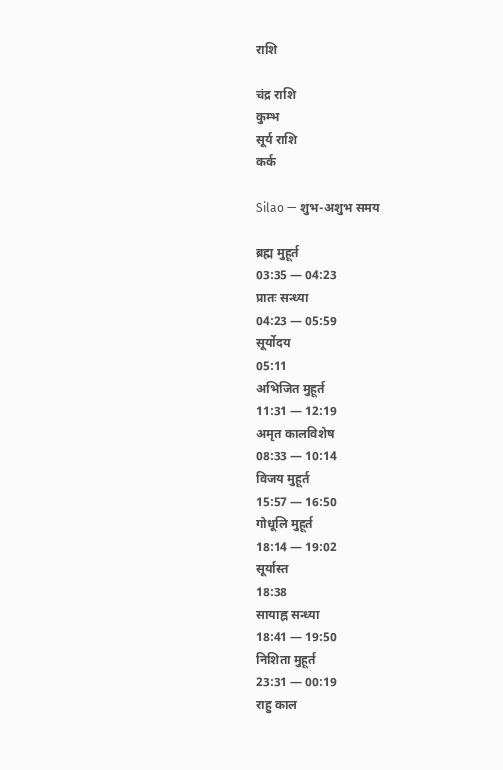राशि

चंद्र राशि
कुम्भ
सूर्य राशि
कर्क

Silao — शुभ-अशुभ समय

ब्रह्म मुहूर्त
03:35 — 04:23
प्रातः सन्ध्या
04:23 — 05:59
सूर्योदय
05:11
अभिजित मुहूर्त
11:31 — 12:19
अमृत कालविशेष
08:33 — 10:14
विजय मुहूर्त
15:57 — 16:50
गोधूलि मुहूर्त
18:14 — 19:02
सूर्यास्त
18:38
सायाह्न सन्ध्या
18:41 — 19:50
निशिता मुहूर्त
23:31 — 00:19
राहु काल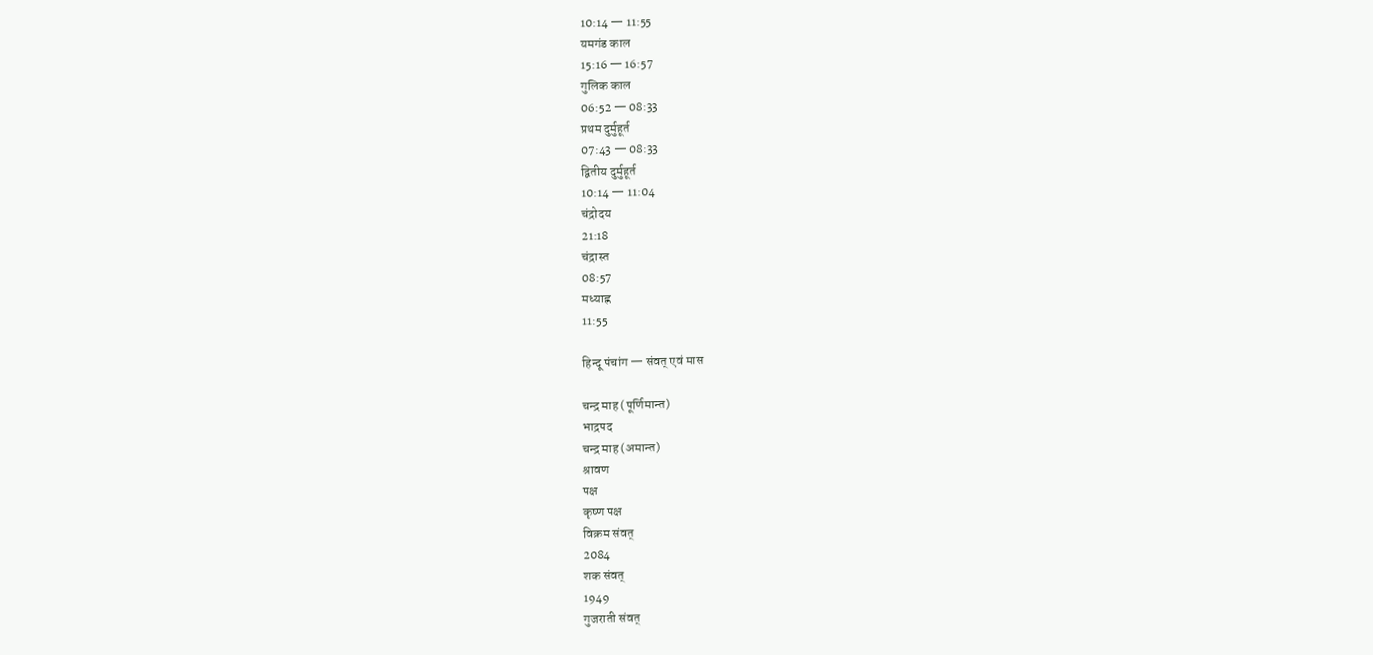10:14 — 11:55
यमगंड काल
15:16 — 16:57
गुलिक काल
06:52 — 08:33
प्रथम दुर्मुहूर्त
07:43 — 08:33
द्वितीय दुर्मुहूर्त
10:14 — 11:04
चंद्रोदय
21:18
चंद्रास्त
08:57
मध्याह्न
11:55

हिन्दू पंचांग — संवत् एवं मास

चन्द्र माह (पूर्णिमान्त)
भाद्रपद
चन्द्र माह (अमान्त)
श्रावण
पक्ष
कृष्ण पक्ष
विक्रम संवत्
2084
शक संवत्
1949
गुजराती संवत्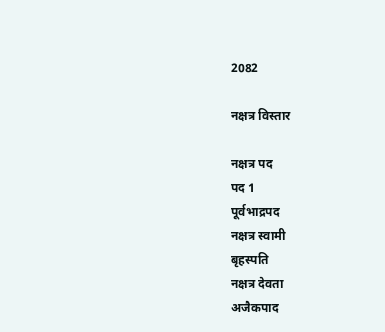2082

नक्षत्र विस्तार

नक्षत्र पद
पद 1
पूर्वभाद्रपद
नक्षत्र स्वामी
बृहस्पति
नक्षत्र देवता
अजैकपाद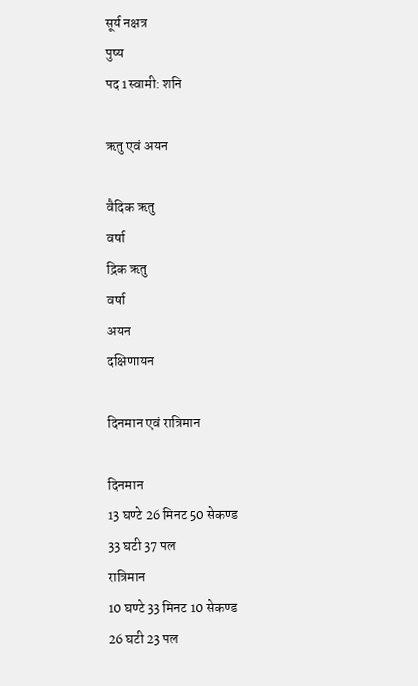सूर्य नक्षत्र
पुष्य
पद 1स्वामी: शनि

ऋतु एवं अयन

वैदिक ऋतु
वर्षा
द्रिक ऋतु
वर्षा
अयन
दक्षिणायन

दिनमान एवं रात्रिमान

दिनमान
13 घण्टे 26 मिनट 50 सेकण्ड
33 घटी 37 पल
रात्रिमान
10 घण्टे 33 मिनट 10 सेकण्ड
26 घटी 23 पल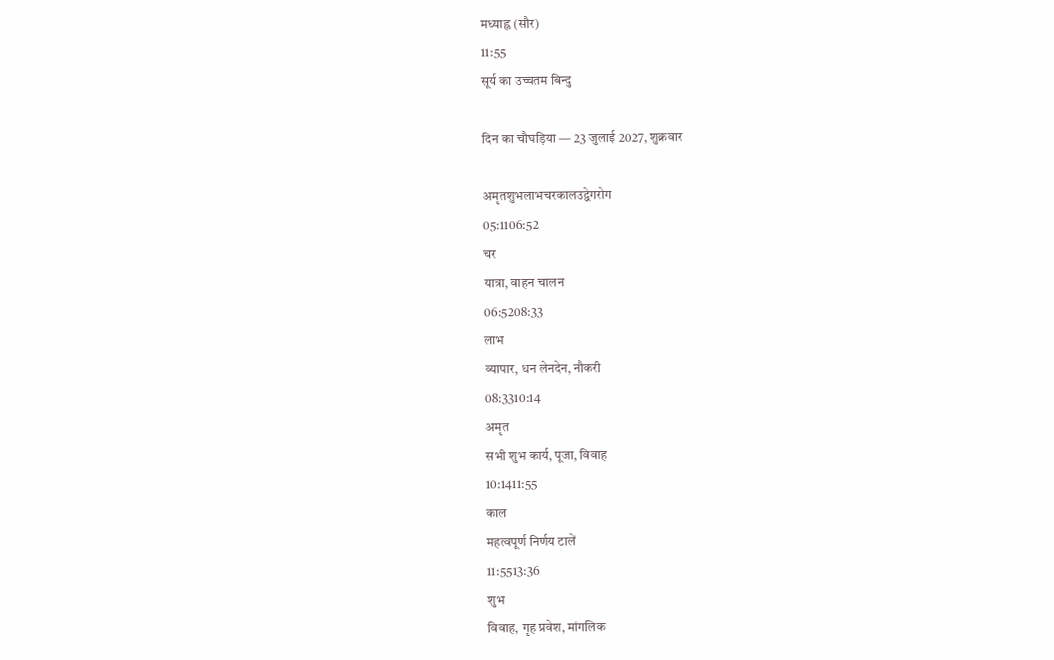मध्याह्न (सौर)
11:55
सूर्य का उच्चतम बिन्दु

दिन का चौघड़िया — 23 जुलाई 2027, शुक्रवार

अमृतशुभलाभचरकालउद्वेगरोग
05:1106:52
चर
यात्रा, वाहन चालन
06:5208:33
लाभ
व्यापार, धन लेनदेन, नौकरी
08:3310:14
अमृत
सभी शुभ कार्य, पूजा, विवाह
10:1411:55
काल
महत्वपूर्ण निर्णय टालें
11:5513:36
शुभ
विवाह, गृह प्रवेश, मांगलिक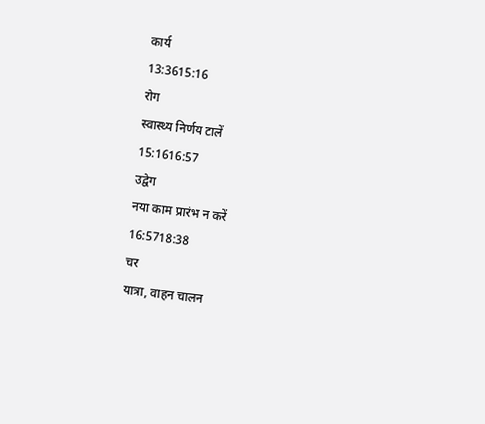कार्य
13:3615:16
रोग
स्वास्थ्य निर्णय टालें
15:1616:57
उद्वेग
नया काम प्रारंभ न करें
16:5718:38
चर
यात्रा, वाहन चालन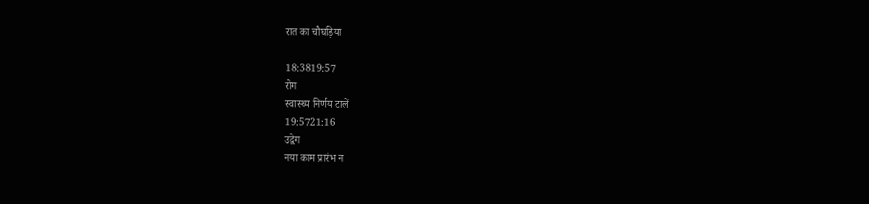रात का चौघड़िया

18:3819:57
रोग
स्वास्थ्य निर्णय टालें
19:5721:16
उद्वेग
नया काम प्रारंभ न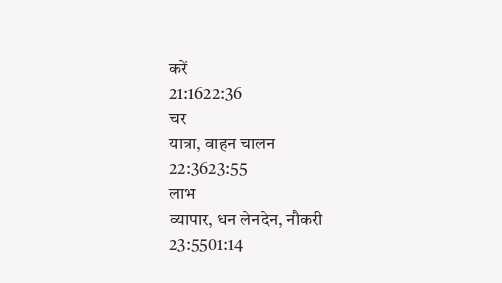करें
21:1622:36
चर
यात्रा, वाहन चालन
22:3623:55
लाभ
व्यापार, धन लेनदेन, नौकरी
23:5501:14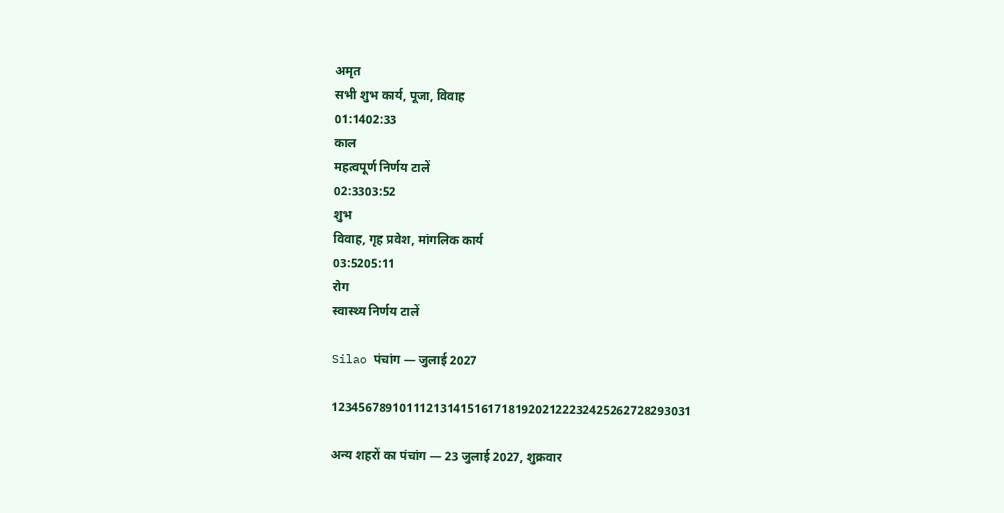अमृत
सभी शुभ कार्य, पूजा, विवाह
01:1402:33
काल
महत्वपूर्ण निर्णय टालें
02:3303:52
शुभ
विवाह, गृह प्रवेश, मांगलिक कार्य
03:5205:11
रोग
स्वास्थ्य निर्णय टालें

Silao पंचांग — जुलाई 2027

12345678910111213141516171819202122232425262728293031

अन्य शहरों का पंचांग — 23 जुलाई 2027, शुक्रवार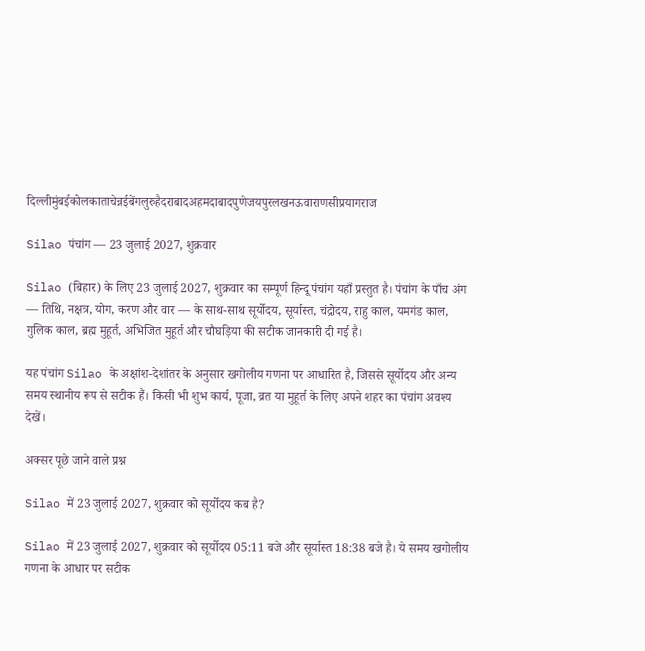दिल्लीमुंबईकोलकाताचेन्नईबेंगलुरुहैदराबादअहमदाबादपुणेजयपुरलखनऊवाराणसीप्रयागराज

Silao पंचांग — 23 जुलाई 2027, शुक्रवार

Silao (बिहार) के लिए 23 जुलाई 2027, शुक्रवार का सम्पूर्ण हिन्दू पंचांग यहाँ प्रस्तुत है। पंचांग के पाँच अंग — तिथि, नक्षत्र, योग, करण और वार — के साथ-साथ सूर्योदय, सूर्यास्त, चंद्रोदय, राहु काल, यमगंड काल, गुलिक काल, ब्रह्म मुहूर्त, अभिजित मुहूर्त और चौघड़िया की सटीक जानकारी दी गई है।

यह पंचांग Silao के अक्षांश-देशांतर के अनुसार खगोलीय गणना पर आधारित है, जिससे सूर्योदय और अन्य समय स्थानीय रूप से सटीक हैं। किसी भी शुभ कार्य, पूजा, व्रत या मुहूर्त के लिए अपने शहर का पंचांग अवश्य देखें।

अक्सर पूछे जाने वाले प्रश्न

Silao में 23 जुलाई 2027, शुक्रवार को सूर्योदय कब है?

Silao में 23 जुलाई 2027, शुक्रवार को सूर्योदय 05:11 बजे और सूर्यास्त 18:38 बजे है। ये समय खगोलीय गणना के आधार पर सटीक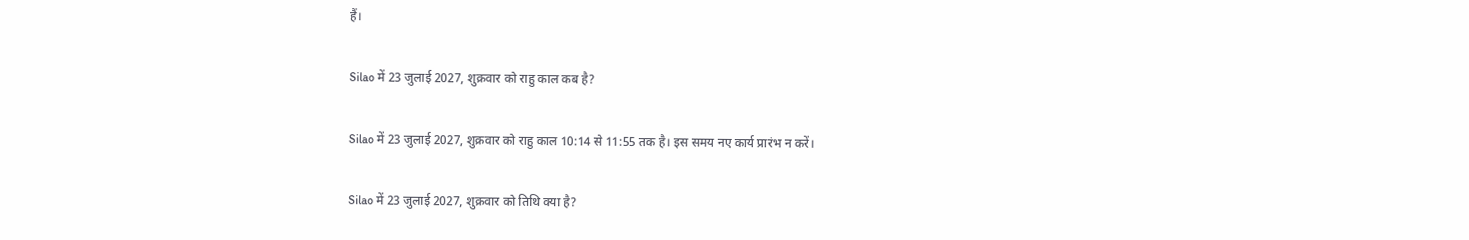हैं।

Silao में 23 जुलाई 2027, शुक्रवार को राहु काल कब है?

Silao में 23 जुलाई 2027, शुक्रवार को राहु काल 10:14 से 11:55 तक है। इस समय नए कार्य प्रारंभ न करें।

Silao में 23 जुलाई 2027, शुक्रवार को तिथि क्या है?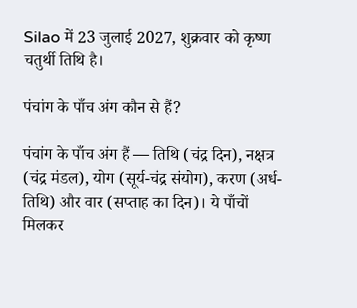Silao में 23 जुलाई 2027, शुक्रवार को कृष्ण चतुर्थी तिथि है।

पंचांग के पाँच अंग कौन से हैं?

पंचांग के पाँच अंग हैं — तिथि (चंद्र दिन), नक्षत्र (चंद्र मंडल), योग (सूर्य-चंद्र संयोग), करण (अर्ध-तिथि) और वार (सप्ताह का दिन)। ये पाँचों मिलकर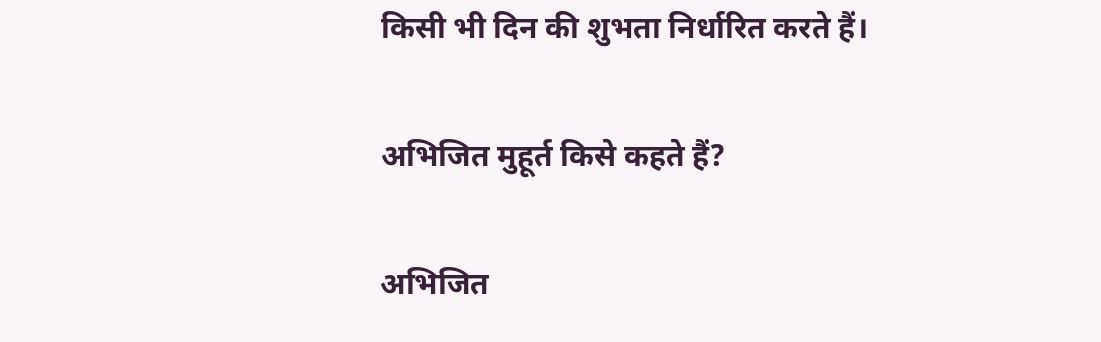किसी भी दिन की शुभता निर्धारित करते हैं।

अभिजित मुहूर्त किसे कहते हैं?

अभिजित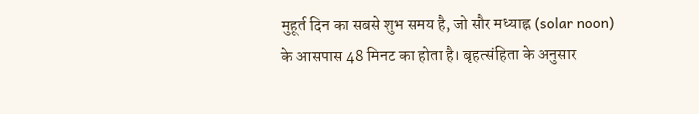मुहूर्त दिन का सबसे शुभ समय है, जो सौर मध्याह्न (solar noon) के आसपास 48 मिनट का होता है। बृहत्संहिता के अनुसार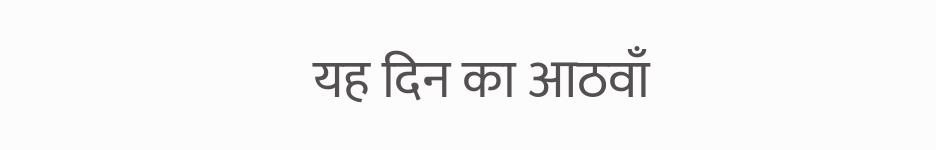यह दिन का आठवाँ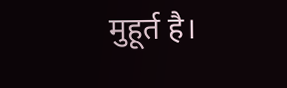मुहूर्त है।